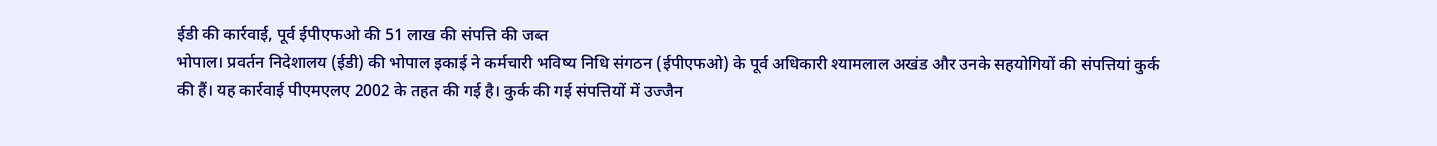ईडी की कार्रवाई, पूर्व ईपीएफओ की 51 लाख की संपत्ति की जब्त
भोपाल। प्रवर्तन निदेशालय (ईडी) की भोपाल इकाई ने कर्मचारी भविष्य निधि संगठन (ईपीएफओ) के पूर्व अधिकारी श्यामलाल अखंड और उनके सहयोगियों की संपत्तियां कुर्क की हैं। यह कार्रवाई पीएमएलए 2002 के तहत की गई है। कुर्क की गई संपत्तियों में उज्जैन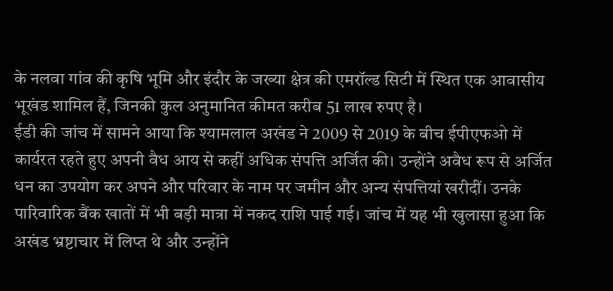के नलवा गांव की कृषि भूमि और इंदौर के जख्या क्षेत्र की एमरॉल्ड सिटी में स्थित एक आवासीय भूखंड शामिल हैं, जिनकी कुल अनुमानित कीमत करीब 51 लाख रुपए है।
ईडी की जांच में सामने आया कि श्यामलाल अखंड ने 2009 से 2019 के बीच ईपीएफओ में कार्यरत रहते हुए अपनी वैध आय से कहीं अधिक संपत्ति अर्जित की। उन्होंने अवैध रूप से अर्जित धन का उपयोग कर अपने और परिवार के नाम पर जमीन और अन्य संपत्तियां खरीदीं। उनके पारिवारिक बैंक खातों में भी बड़ी मात्रा में नकद राशि पाई गई। जांच में यह भी खुलासा हुआ कि अखंड भ्रष्टाचार में लिप्त थे और उन्होंने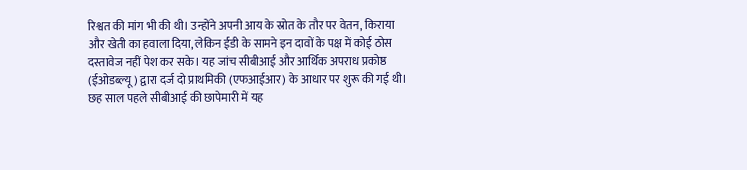रिश्वत की मांग भी की थी। उन्होंने अपनी आय के स्रोत के तौर पर वेतन, किराया और खेती का हवाला दिया, लेकिन ईडी के सामने इन दावों के पक्ष में कोई ठोस दस्तावेज नहीं पेश कर सके। यह जांच सीबीआई और आर्थिक अपराध प्रकोष्ठ (ईओडब्ल्यू) द्वारा दर्ज दो प्राथमिकी (एफआईआर) के आधार पर शुरू की गई थी। छह साल पहले सीबीआई की छापेमारी में यह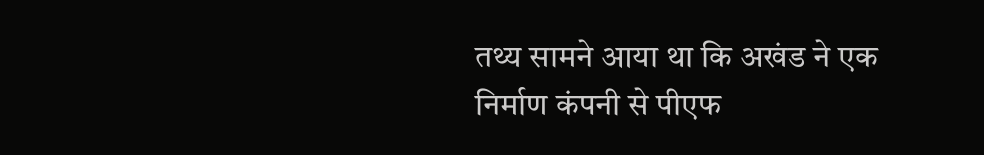तथ्य सामने आया था कि अखंड ने एक निर्माण कंपनी से पीएफ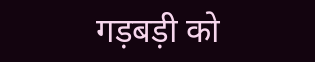गड़बड़ी को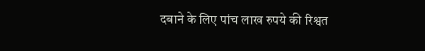दबाने के लिए पांच लाख रुपये की रिश्वत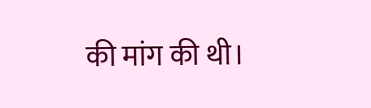की मांग की थी।